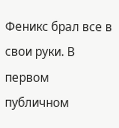Феникс брал все в свои руки. В первом публичном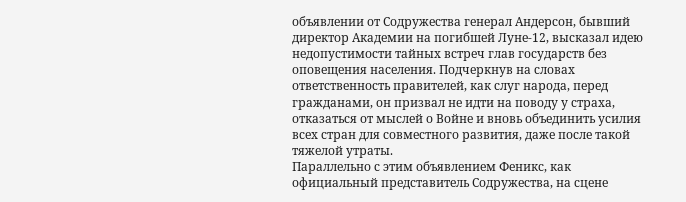объявлении от Содружества генерал Андерсон, бывший директор Академии на погибшей Луне-12, высказал идею недопустимости тайных встреч глав государств без оповещения населения. Подчеркнув на словах ответственность правителей, как слуг народа, перед гражданами, он призвал не идти на поводу у страха, отказаться от мыслей о Войне и вновь объединить усилия всех стран для совместного развития, даже после такой тяжелой утраты.
Параллельно с этим объявлением Феникс, как официальный представитель Содружества, на сцене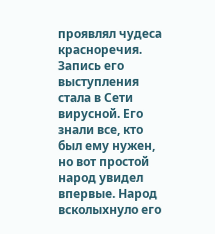проявлял чудеса красноречия.
Запись его выступления стала в Сети вирусной. Его знали все, кто был ему нужен, но вот простой народ увидел впервые. Народ всколыхнуло его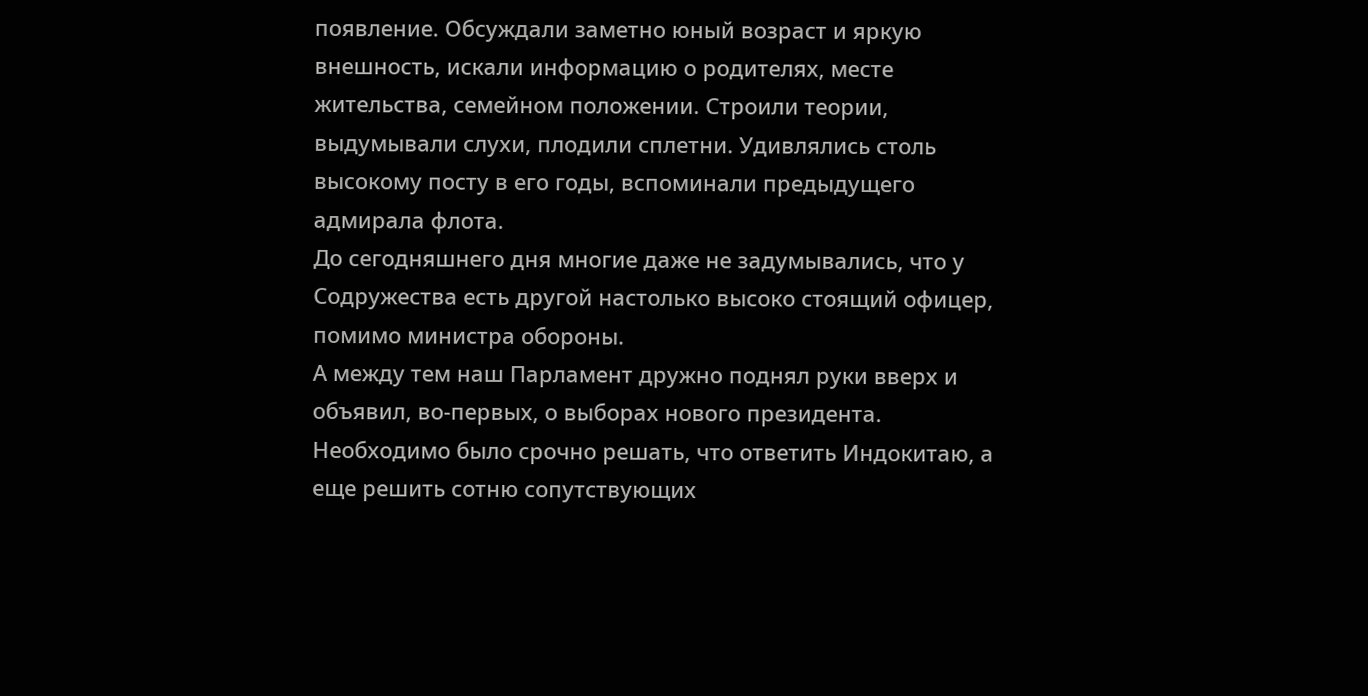появление. Обсуждали заметно юный возраст и яркую внешность, искали информацию о родителях, месте жительства, семейном положении. Строили теории, выдумывали слухи, плодили сплетни. Удивлялись столь высокому посту в его годы, вспоминали предыдущего адмирала флота.
До сегодняшнего дня многие даже не задумывались, что у Содружества есть другой настолько высоко стоящий офицер, помимо министра обороны.
А между тем наш Парламент дружно поднял руки вверх и объявил, во-первых, о выборах нового президента. Необходимо было срочно решать, что ответить Индокитаю, а еще решить сотню сопутствующих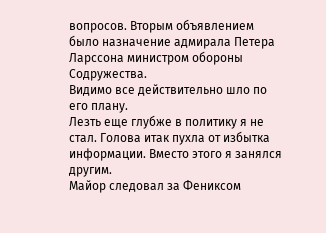вопросов. Вторым объявлением было назначение адмирала Петера Ларссона министром обороны Содружества.
Видимо все действительно шло по его плану.
Лезть еще глубже в политику я не стал. Голова итак пухла от избытка информации. Вместо этого я занялся другим.
Майор следовал за Фениксом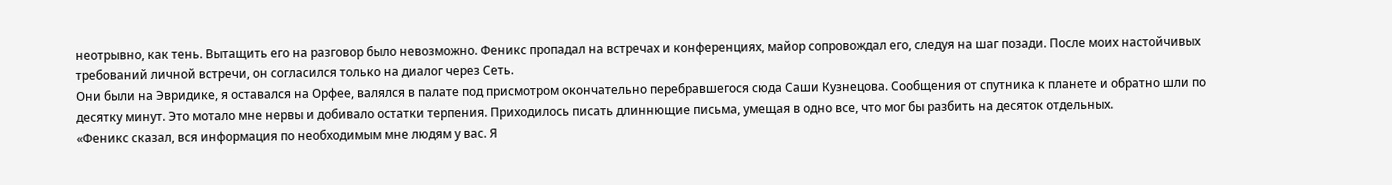неотрывно, как тень. Вытащить его на разговор было невозможно. Феникс пропадал на встречах и конференциях, майор сопровождал его, следуя на шаг позади. После моих настойчивых требований личной встречи, он согласился только на диалог через Сеть.
Они были на Эвридике, я оставался на Орфее, валялся в палате под присмотром окончательно перебравшегося сюда Саши Кузнецова. Сообщения от спутника к планете и обратно шли по десятку минут. Это мотало мне нервы и добивало остатки терпения. Приходилось писать длиннющие письма, умещая в одно все, что мог бы разбить на десяток отдельных.
«Феникс сказал, вся информация по необходимым мне людям у вас. Я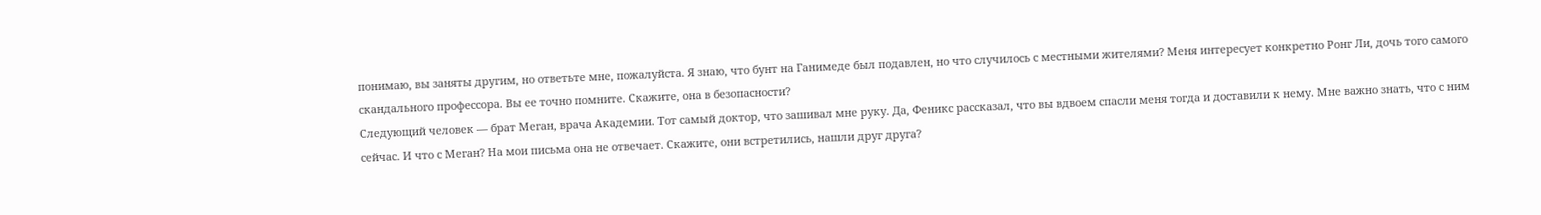понимаю, вы заняты другим, но ответьте мне, пожалуйста. Я знаю, что бунт на Ганимеде был подавлен, но что случилось с местными жителями? Меня интересует конкретно Ронг Ли, дочь того самого скандального профессора. Вы ее точно помните. Скажите, она в безопасности?
Следующий человек — брат Меган, врача Академии. Тот самый доктор, что зашивал мне руку. Да, Феникс рассказал, что вы вдвоем спасли меня тогда и доставили к нему. Мне важно знать, что с ним сейчас. И что с Меган? На мои письма она не отвечает. Скажите, они встретились, нашли друг друга?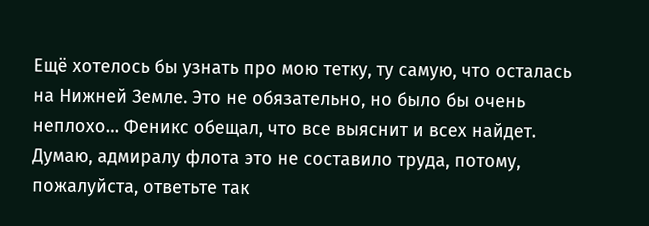Ещё хотелось бы узнать про мою тетку, ту самую, что осталась на Нижней Земле. Это не обязательно, но было бы очень неплохо… Феникс обещал, что все выяснит и всех найдет. Думаю, адмиралу флота это не составило труда, потому, пожалуйста, ответьте так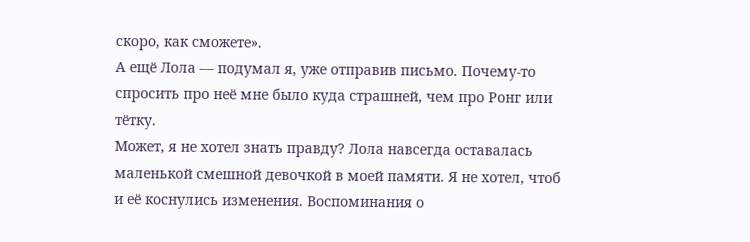скоро, как сможете».
А ещё Лола — подумал я, уже отправив письмо. Почему-то спросить про неё мне было куда страшней, чем про Ронг или тётку.
Может, я не хотел знать правду? Лола навсегда оставалась маленькой смешной девочкой в моей памяти. Я не хотел, чтоб и её коснулись изменения. Воспоминания о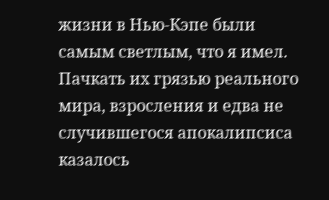жизни в Нью-Кэпе были самым светлым, что я имел. Пачкать их грязью реального мира, взросления и едва не случившегося апокалипсиса казалось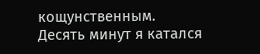кощунственным.
Десять минут я катался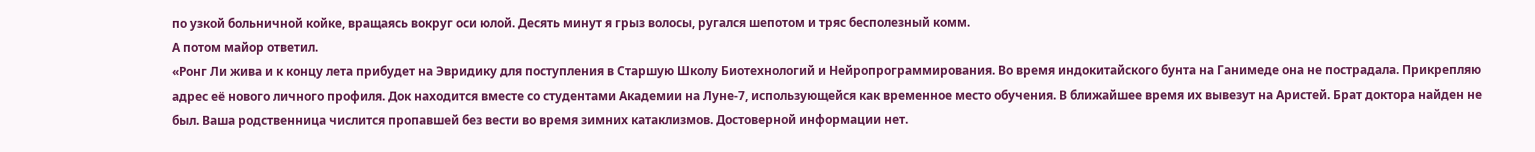по узкой больничной койке, вращаясь вокруг оси юлой. Десять минут я грыз волосы, ругался шепотом и тряс бесполезный комм.
А потом майор ответил.
«Ронг Ли жива и к концу лета прибудет на Эвридику для поступления в Старшую Школу Биотехнологий и Нейропрограммирования. Во время индокитайского бунта на Ганимеде она не пострадала. Прикрепляю адрес её нового личного профиля. Док находится вместе со студентами Академии на Луне-7, использующейся как временное место обучения. В ближайшее время их вывезут на Аристей. Брат доктора найден не был. Ваша родственница числится пропавшей без вести во время зимних катаклизмов. Достоверной информации нет.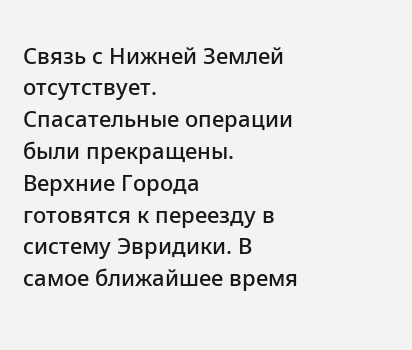Связь с Нижней Землей отсутствует. Спасательные операции были прекращены. Верхние Города готовятся к переезду в систему Эвридики. В самое ближайшее время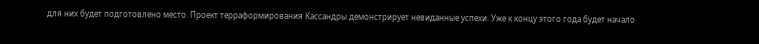для них будет подготовлено место. Проект терраформирования Кассандры демонстрирует невиданные успехи. Уже к концу этого года будет начало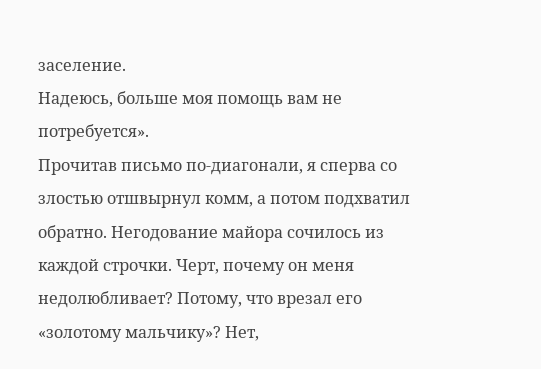заселение.
Надеюсь, больше моя помощь вам не потребуется».
Прочитав письмо по-диагонали, я сперва со злостью отшвырнул комм, а потом подхватил обратно. Негодование майора сочилось из каждой строчки. Черт, почему он меня недолюбливает? Потому, что врезал его «золотому мальчику»? Нет,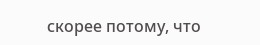скорее потому, что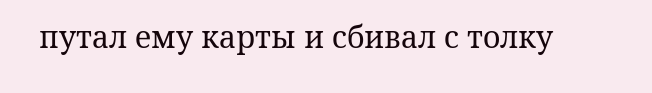путал ему карты и сбивал с толку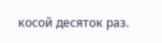косой десяток раз.